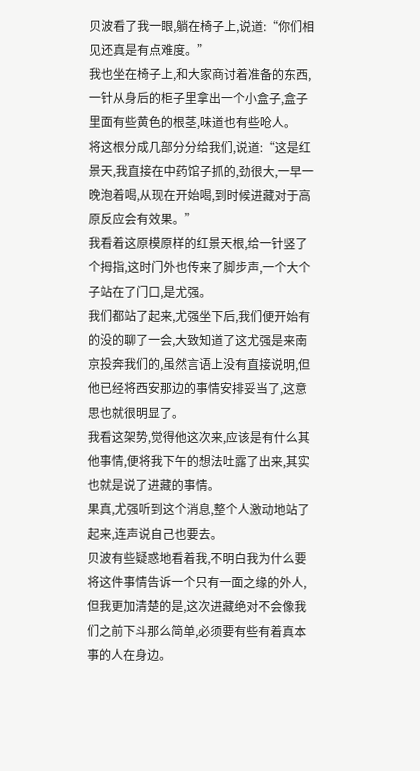贝波看了我一眼,躺在椅子上,说道:“你们相见还真是有点难度。”
我也坐在椅子上,和大家商讨着准备的东西,一针从身后的柜子里拿出一个小盒子,盒子里面有些黄色的根茎,味道也有些呛人。
将这根分成几部分分给我们,说道:“这是红景天,我直接在中药馆子抓的,劲很大,一早一晚泡着喝,从现在开始喝,到时候进藏对于高原反应会有效果。”
我看着这原模原样的红景天根,给一针竖了个拇指,这时门外也传来了脚步声,一个大个子站在了门口,是尤强。
我们都站了起来,尤强坐下后,我们便开始有的没的聊了一会,大致知道了这尤强是来南京投奔我们的,虽然言语上没有直接说明,但他已经将西安那边的事情安排妥当了,这意思也就很明显了。
我看这架势,觉得他这次来,应该是有什么其他事情,便将我下午的想法吐露了出来,其实也就是说了进藏的事情。
果真,尤强听到这个消息,整个人激动地站了起来,连声说自己也要去。
贝波有些疑惑地看着我,不明白我为什么要将这件事情告诉一个只有一面之缘的外人,但我更加清楚的是,这次进藏绝对不会像我们之前下斗那么简单,必须要有些有着真本事的人在身边。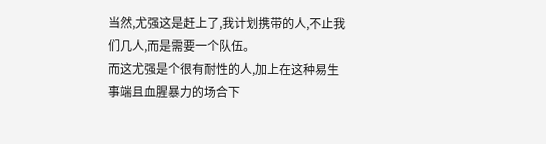当然,尤强这是赶上了,我计划携带的人,不止我们几人,而是需要一个队伍。
而这尤强是个很有耐性的人,加上在这种易生事端且血腥暴力的场合下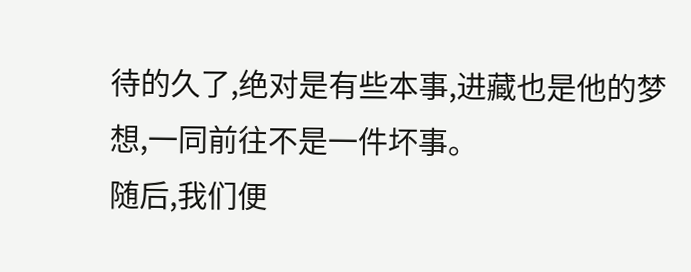待的久了,绝对是有些本事,进藏也是他的梦想,一同前往不是一件坏事。
随后,我们便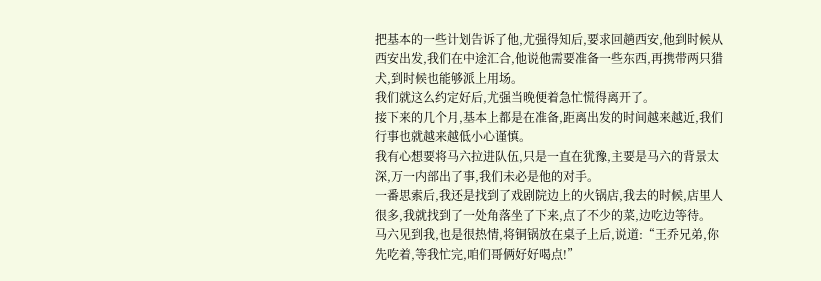把基本的一些计划告诉了他,尤强得知后,要求回趟西安,他到时候从西安出发,我们在中途汇合,他说他需要准备一些东西,再携带两只猎犬,到时候也能够派上用场。
我们就这么约定好后,尤强当晚便着急忙慌得离开了。
接下来的几个月,基本上都是在准备,距离出发的时间越来越近,我们行事也就越来越低小心谨慎。
我有心想要将马六拉进队伍,只是一直在犹豫,主要是马六的背景太深,万一内部出了事,我们未必是他的对手。
一番思索后,我还是找到了戏剧院边上的火锅店,我去的时候,店里人很多,我就找到了一处角落坐了下来,点了不少的菜,边吃边等待。
马六见到我,也是很热情,将铜锅放在桌子上后,说道:“王乔兄弟,你先吃着,等我忙完,咱们哥俩好好喝点!”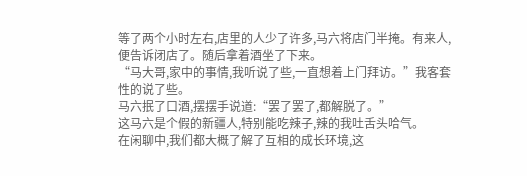等了两个小时左右,店里的人少了许多,马六将店门半掩。有来人,便告诉闭店了。随后拿着酒坐了下来。
“马大哥,家中的事情,我听说了些,一直想着上门拜访。”我客套性的说了些。
马六抿了口酒,摆摆手说道:“罢了罢了,都解脱了。”
这马六是个假的新疆人,特别能吃辣子,辣的我吐舌头哈气。
在闲聊中,我们都大概了解了互相的成长环境,这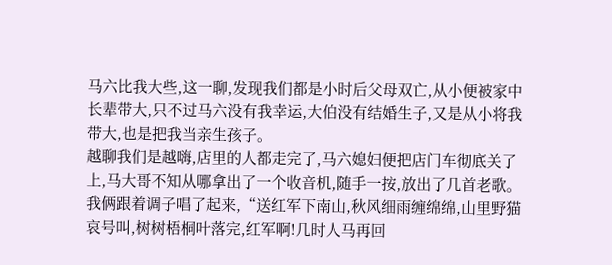马六比我大些,这一聊,发现我们都是小时后父母双亡,从小便被家中长辈带大,只不过马六没有我幸运,大伯没有结婚生子,又是从小将我带大,也是把我当亲生孩子。
越聊我们是越嗨,店里的人都走完了,马六媳妇便把店门车彻底关了上,马大哥不知从哪拿出了一个收音机,随手一按,放出了几首老歌。
我俩跟着调子唱了起来,“送红军下南山,秋风细雨缠绵绵,山里野猫哀号叫,树树梧桐叶落完,红军啊!几时人马再回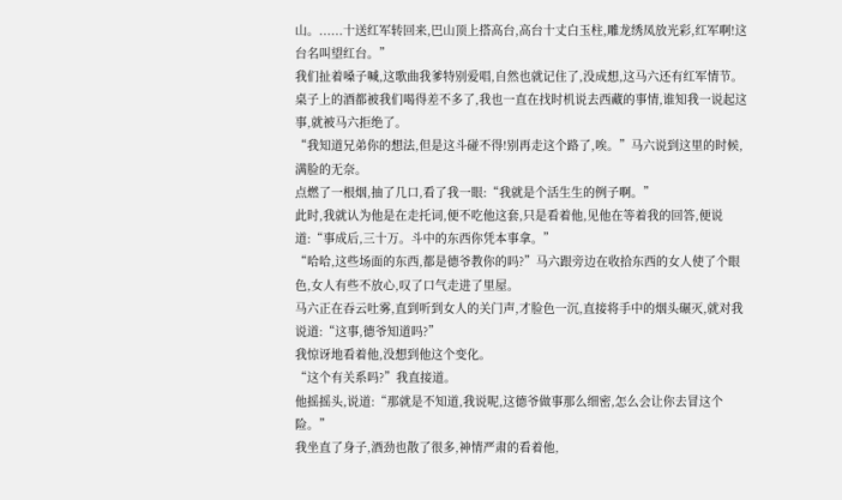山。......十送红军转回来,巴山顶上搭高台,高台十丈白玉柱,雕龙绣凤放光彩,红军啊!这台名叫望红台。”
我们扯着嗓子喊,这歌曲我爹特别爱唱,自然也就记住了,没成想,这马六还有红军情节。
桌子上的酒都被我们喝得差不多了,我也一直在找时机说去西藏的事情,谁知我一说起这事,就被马六拒绝了。
“我知道兄弟你的想法,但是这斗碰不得!别再走这个路了,唉。”马六说到这里的时候,满脸的无奈。
点燃了一根烟,抽了几口,看了我一眼:“我就是个活生生的例子啊。”
此时,我就认为他是在走托词,便不吃他这套,只是看着他,见他在等着我的回答,便说道:“事成后,三十万。斗中的东西你凭本事拿。”
“哈哈,这些场面的东西,都是德爷教你的吗?”马六跟旁边在收拾东西的女人使了个眼色,女人有些不放心,叹了口气走进了里屋。
马六正在吞云吐雾,直到听到女人的关门声,才脸色一沉,直接将手中的烟头碾灭,就对我说道:“这事,德爷知道吗?”
我惊讶地看着他,没想到他这个变化。
“这个有关系吗?”我直接道。
他摇摇头,说道:“那就是不知道,我说呢,这德爷做事那么细密,怎么会让你去冒这个险。”
我坐直了身子,酒劲也散了很多,神情严肃的看着他,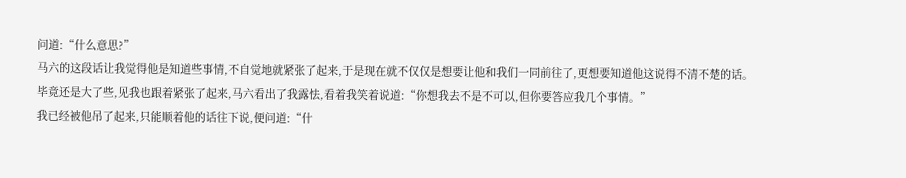问道:“什么意思?”
马六的这段话让我觉得他是知道些事情,不自觉地就紧张了起来,于是现在就不仅仅是想要让他和我们一同前往了,更想要知道他这说得不清不楚的话。
毕竟还是大了些,见我也跟着紧张了起来,马六看出了我露怯,看着我笑着说道:“你想我去不是不可以,但你要答应我几个事情。”
我已经被他吊了起来,只能顺着他的话往下说,便问道:“什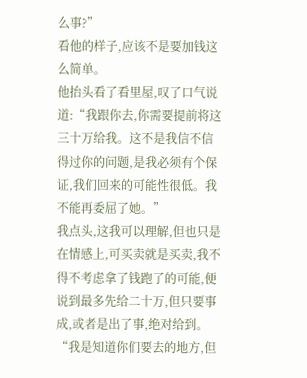么事?”
看他的样子,应该不是要加钱这么简单。
他抬头看了看里屋,叹了口气说道:“我跟你去,你需要提前将这三十万给我。这不是我信不信得过你的问题,是我必须有个保证,我们回来的可能性很低。我不能再委屈了她。”
我点头,这我可以理解,但也只是在情感上,可买卖就是买卖,我不得不考虑拿了钱跑了的可能,便说到最多先给二十万,但只要事成,或者是出了事,绝对给到。
“我是知道你们要去的地方,但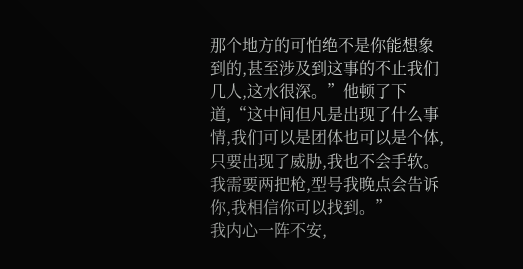那个地方的可怕绝不是你能想象到的,甚至涉及到这事的不止我们几人,这水很深。”他顿了下道,“这中间但凡是出现了什么事情,我们可以是团体也可以是个体,只要出现了威胁,我也不会手软。我需要两把枪,型号我晚点会告诉你,我相信你可以找到。”
我内心一阵不安,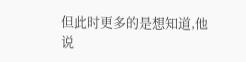但此时更多的是想知道,他说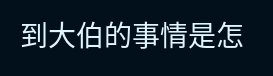到大伯的事情是怎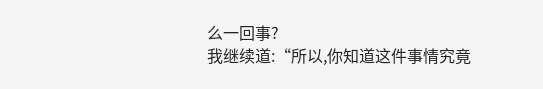么一回事?
我继续道:“所以,你知道这件事情究竟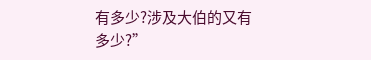有多少?涉及大伯的又有多少?”